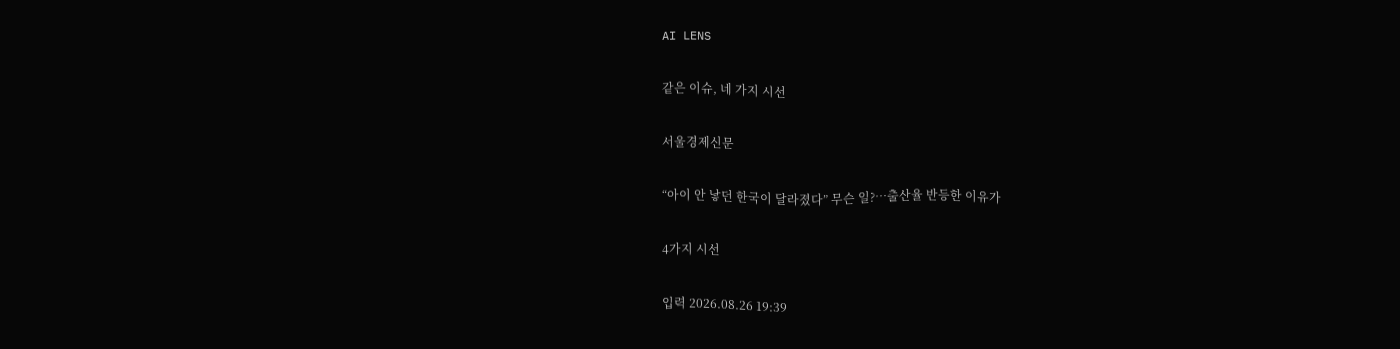AI LENS

같은 이슈, 네 가지 시선

서울경제신문

“아이 안 낳던 한국이 달라졌다” 무슨 일?…출산율 반등한 이유가

4가지 시선

입력 2026.08.26 19:39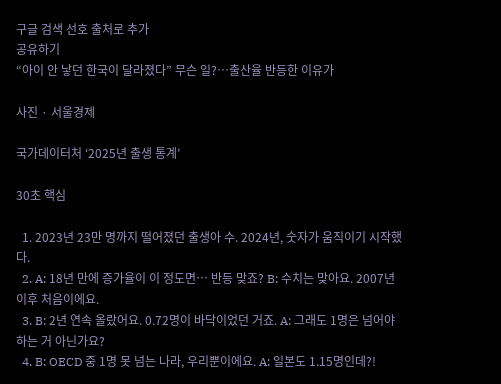구글 검색 선호 출처로 추가
공유하기
“아이 안 낳던 한국이 달라졌다” 무슨 일?…출산율 반등한 이유가

사진 · 서울경제

국가데이터처 ‘2025년 출생 통계’

30초 핵심

  1. 2023년 23만 명까지 떨어졌던 출생아 수. 2024년, 숫자가 움직이기 시작했다.
  2. A: 18년 만에 증가율이 이 정도면… 반등 맞죠? B: 수치는 맞아요. 2007년 이후 처음이에요.
  3. B: 2년 연속 올랐어요. 0.72명이 바닥이었던 거죠. A: 그래도 1명은 넘어야 하는 거 아닌가요?
  4. B: OECD 중 1명 못 넘는 나라, 우리뿐이에요. A: 일본도 1.15명인데?!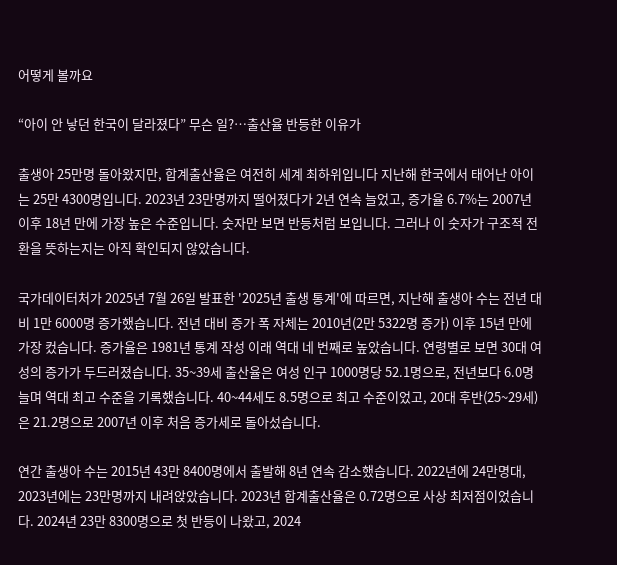어떻게 볼까요

“아이 안 낳던 한국이 달라졌다” 무슨 일?…출산율 반등한 이유가

출생아 25만명 돌아왔지만, 합계출산율은 여전히 세계 최하위입니다 지난해 한국에서 태어난 아이는 25만 4300명입니다. 2023년 23만명까지 떨어졌다가 2년 연속 늘었고, 증가율 6.7%는 2007년 이후 18년 만에 가장 높은 수준입니다. 숫자만 보면 반등처럼 보입니다. 그러나 이 숫자가 구조적 전환을 뜻하는지는 아직 확인되지 않았습니다.

국가데이터처가 2025년 7월 26일 발표한 '2025년 출생 통계'에 따르면, 지난해 출생아 수는 전년 대비 1만 6000명 증가했습니다. 전년 대비 증가 폭 자체는 2010년(2만 5322명 증가) 이후 15년 만에 가장 컸습니다. 증가율은 1981년 통계 작성 이래 역대 네 번째로 높았습니다. 연령별로 보면 30대 여성의 증가가 두드러졌습니다. 35~39세 출산율은 여성 인구 1000명당 52.1명으로, 전년보다 6.0명 늘며 역대 최고 수준을 기록했습니다. 40~44세도 8.5명으로 최고 수준이었고, 20대 후반(25~29세)은 21.2명으로 2007년 이후 처음 증가세로 돌아섰습니다.

연간 출생아 수는 2015년 43만 8400명에서 출발해 8년 연속 감소했습니다. 2022년에 24만명대, 2023년에는 23만명까지 내려앉았습니다. 2023년 합계출산율은 0.72명으로 사상 최저점이었습니다. 2024년 23만 8300명으로 첫 반등이 나왔고, 2024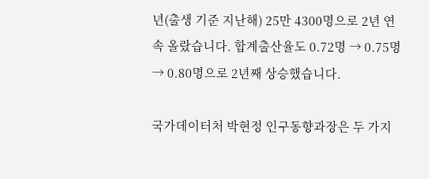년(출생 기준 지난해) 25만 4300명으로 2년 연속 올랐습니다. 합계출산율도 0.72명 → 0.75명 → 0.80명으로 2년째 상승했습니다.

국가데이터처 박현정 인구동향과장은 두 가지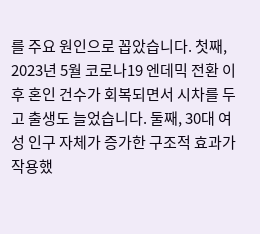를 주요 원인으로 꼽았습니다. 첫째, 2023년 5월 코로나19 엔데믹 전환 이후 혼인 건수가 회복되면서 시차를 두고 출생도 늘었습니다. 둘째, 30대 여성 인구 자체가 증가한 구조적 효과가 작용했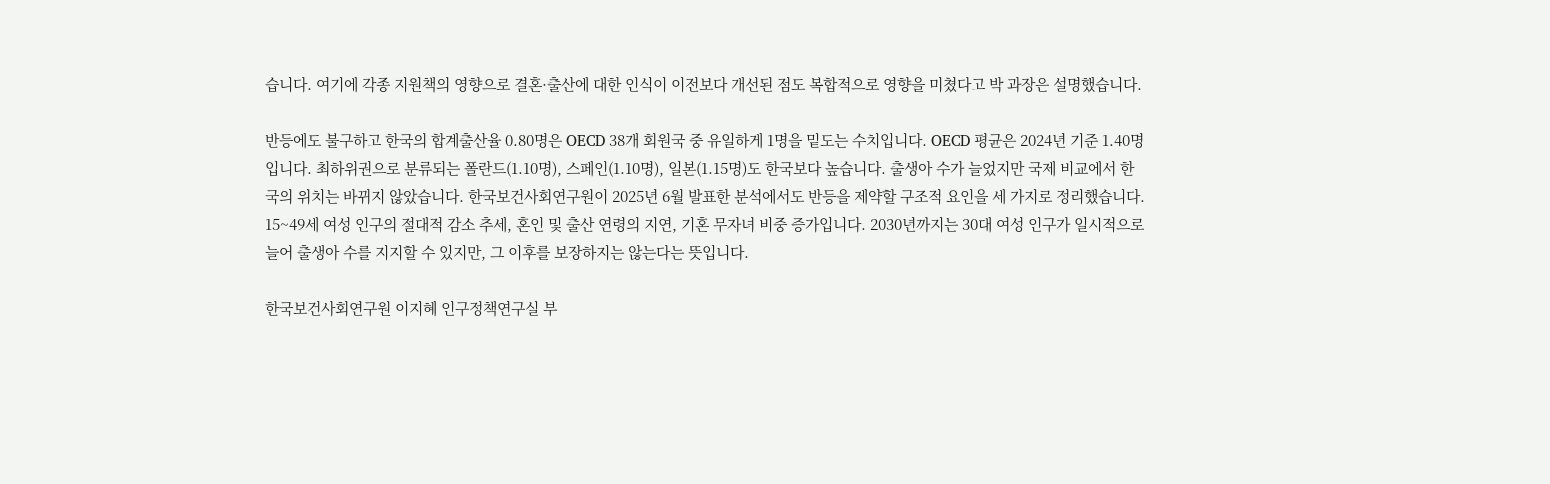습니다. 여기에 각종 지원책의 영향으로 결혼·출산에 대한 인식이 이전보다 개선된 점도 복합적으로 영향을 미쳤다고 박 과장은 설명했습니다.

반등에도 불구하고 한국의 합계출산율 0.80명은 OECD 38개 회원국 중 유일하게 1명을 밑도는 수치입니다. OECD 평균은 2024년 기준 1.40명입니다. 최하위권으로 분류되는 폴란드(1.10명), 스페인(1.10명), 일본(1.15명)도 한국보다 높습니다. 출생아 수가 늘었지만 국제 비교에서 한국의 위치는 바뀌지 않았습니다. 한국보건사회연구원이 2025년 6월 발표한 분석에서도 반등을 제약할 구조적 요인을 세 가지로 정리했습니다. 15~49세 여성 인구의 절대적 감소 추세, 혼인 및 출산 연령의 지연, 기혼 무자녀 비중 증가입니다. 2030년까지는 30대 여성 인구가 일시적으로 늘어 출생아 수를 지지할 수 있지만, 그 이후를 보장하지는 않는다는 뜻입니다.

한국보건사회연구원 이지혜 인구정책연구실 부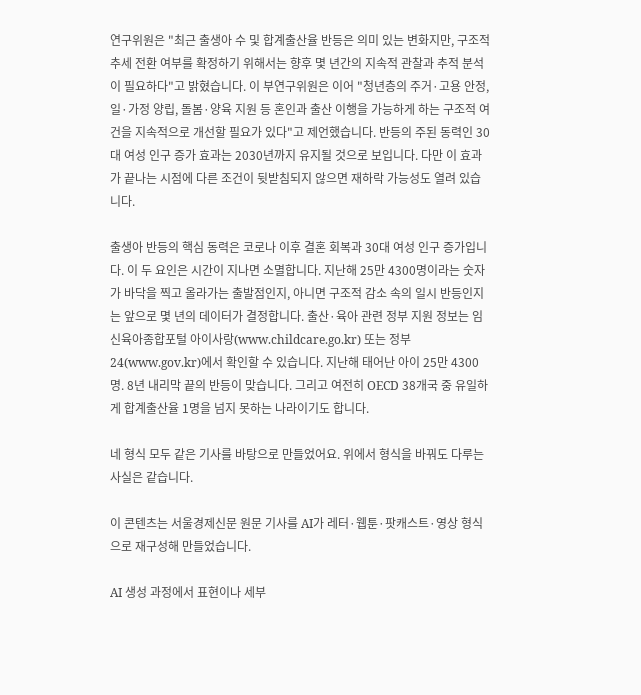연구위원은 "최근 출생아 수 및 합계출산율 반등은 의미 있는 변화지만, 구조적 추세 전환 여부를 확정하기 위해서는 향후 몇 년간의 지속적 관찰과 추적 분석이 필요하다"고 밝혔습니다. 이 부연구위원은 이어 "청년층의 주거·고용 안정, 일·가정 양립, 돌봄·양육 지원 등 혼인과 출산 이행을 가능하게 하는 구조적 여건을 지속적으로 개선할 필요가 있다"고 제언했습니다. 반등의 주된 동력인 30대 여성 인구 증가 효과는 2030년까지 유지될 것으로 보입니다. 다만 이 효과가 끝나는 시점에 다른 조건이 뒷받침되지 않으면 재하락 가능성도 열려 있습니다.

출생아 반등의 핵심 동력은 코로나 이후 결혼 회복과 30대 여성 인구 증가입니다. 이 두 요인은 시간이 지나면 소멸합니다. 지난해 25만 4300명이라는 숫자가 바닥을 찍고 올라가는 출발점인지, 아니면 구조적 감소 속의 일시 반등인지는 앞으로 몇 년의 데이터가 결정합니다. 출산·육아 관련 정부 지원 정보는 임신육아종합포털 아이사랑(www.childcare.go.kr) 또는 정부24(www.gov.kr)에서 확인할 수 있습니다. 지난해 태어난 아이 25만 4300명. 8년 내리막 끝의 반등이 맞습니다. 그리고 여전히 OECD 38개국 중 유일하게 합계출산율 1명을 넘지 못하는 나라이기도 합니다.

네 형식 모두 같은 기사를 바탕으로 만들었어요. 위에서 형식을 바꿔도 다루는 사실은 같습니다.

이 콘텐츠는 서울경제신문 원문 기사를 AI가 레터·웹툰·팟캐스트·영상 형식으로 재구성해 만들었습니다.

AI 생성 과정에서 표현이나 세부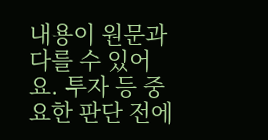내용이 원문과 다를 수 있어요. 투자 등 중요한 판단 전에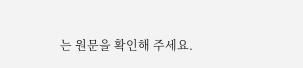는 원문을 확인해 주세요.